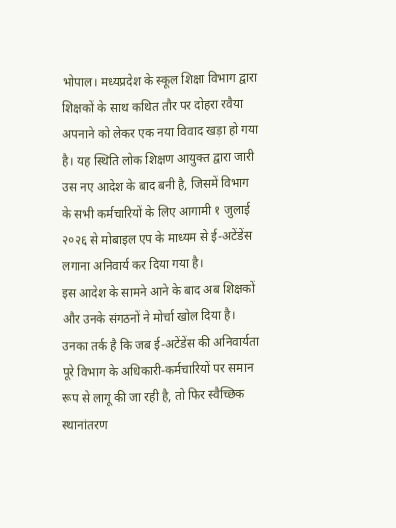भोपाल। मध्यप्रदेश के स्कूल शिक्षा विभाग द्वारा शिक्षकों के साथ कथित तौर पर दोहरा रवैया अपनाने को लेकर एक नया विवाद खड़ा हो गया है। यह स्थिति लोक शिक्षण आयुक्त द्वारा जारी उस नए आदेश के बाद बनी है, जिसमें विभाग के सभी कर्मचारियों के लिए आगामी १ जुलाई २०२६ से मोबाइल एप के माध्यम से ई-अटेंडेंस लगाना अनिवार्य कर दिया गया है।
इस आदेश के सामने आने के बाद अब शिक्षकों और उनके संगठनों ने मोर्चा खोल दिया है। उनका तर्क है कि जब ई-अटेंडेंस की अनिवार्यता पूरे विभाग के अधिकारी-कर्मचारियों पर समान रूप से लागू की जा रही है, तो फिर स्वैच्छिक स्थानांतरण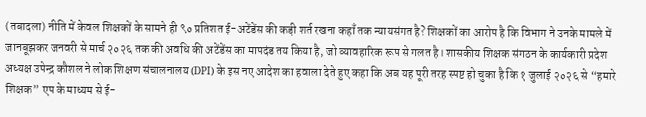(तबादला) नीति में केवल शिक्षकों के सामने ही ९० प्रतिशत ई-अटेंडेंस की कड़ी शर्त रखना कहाँ तक न्यायसंगत है? शिक्षकों का आरोप है कि विभाग ने उनके मामले में जानबूझकर जनवरी से मार्च २०२६ तक की अवधि की अटेंडेंस का मापदंड तय किया है, जो व्यावहारिक रूप से गलत है। शासकीय शिक्षक संगठन के कार्यकारी प्रदेश अध्यक्ष उपेन्द्र कौशल ने लोक शिक्षण संचालनालय (DPI) के इस नए आदेश का हवाला देते हुए कहा कि अब यह पूरी तरह स्पष्ट हो चुका है कि १ जुलाई २०२६ से “हमारे शिक्षक” एप के माध्यम से ई-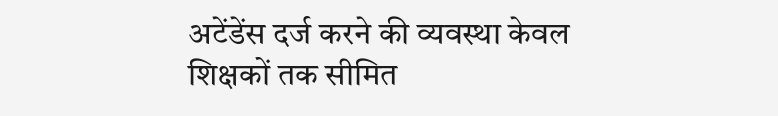अटेंडेंस दर्ज करने की व्यवस्था केवल शिक्षकों तक सीमित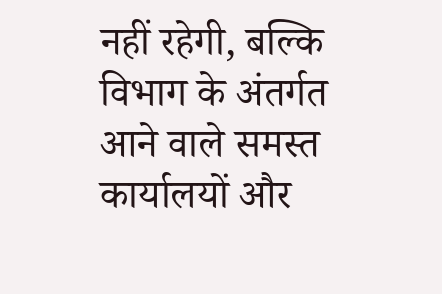नहीं रहेगी, बल्कि विभाग के अंतर्गत आने वाले समस्त कार्यालयों और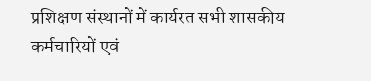प्रशिक्षण संस्थानों में कार्यरत सभी शासकीय कर्मचारियों एवं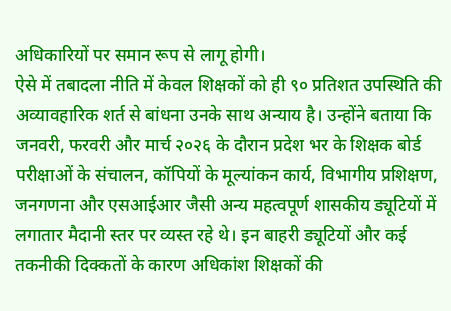अधिकारियों पर समान रूप से लागू होगी।
ऐसे में तबादला नीति में केवल शिक्षकों को ही ९० प्रतिशत उपस्थिति की अव्यावहारिक शर्त से बांधना उनके साथ अन्याय है। उन्होंने बताया कि जनवरी, फरवरी और मार्च २०२६ के दौरान प्रदेश भर के शिक्षक बोर्ड परीक्षाओं के संचालन, कॉपियों के मूल्यांकन कार्य, विभागीय प्रशिक्षण, जनगणना और एसआईआर जैसी अन्य महत्वपूर्ण शासकीय ड्यूटियों में लगातार मैदानी स्तर पर व्यस्त रहे थे। इन बाहरी ड्यूटियों और कई तकनीकी दिक्कतों के कारण अधिकांश शिक्षकों की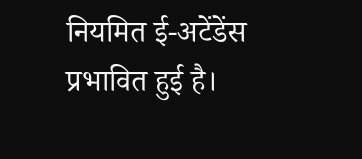नियमित ई-अटेंडेंस प्रभावित हुई है।